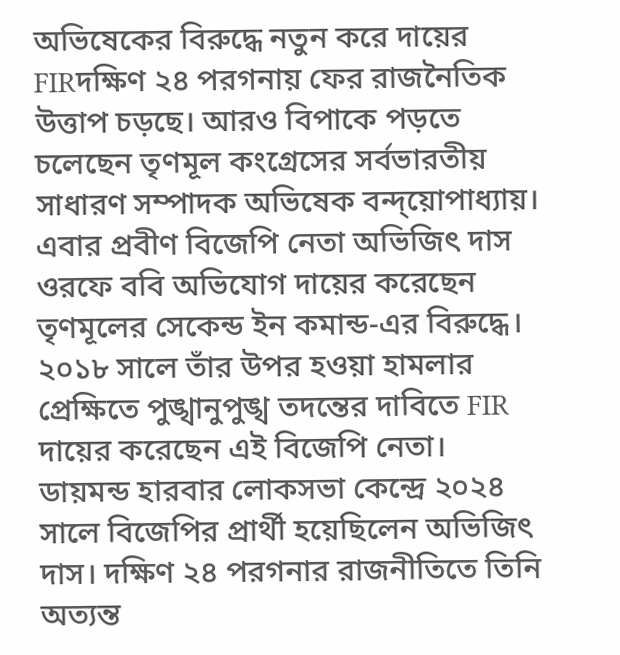অভিষেকের বিরুদ্ধে নতুন করে দায়ের FIRদক্ষিণ ২৪ পরগনায় ফের রাজনৈতিক উত্তাপ চড়ছে। আরও বিপাকে পড়তে চলেছেন তৃণমূল কংগ্রেসের সর্বভারতীয় সাধারণ সম্পাদক অভিষেক বন্দ্য়োপাধ্যায়। এবার প্রবীণ বিজেপি নেতা অভিজিৎ দাস ওরফে ববি অভিযোগ দায়ের করেছেন তৃণমূলের সেকেন্ড ইন কমান্ড-এর বিরুদ্ধে। ২০১৮ সালে তাঁর উপর হওয়া হামলার প্রেক্ষিতে পুঙ্খানুপুঙ্খ তদন্তের দাবিতে FIR দায়ের করেছেন এই বিজেপি নেতা।
ডায়মন্ড হারবার লোকসভা কেন্দ্রে ২০২৪ সালে বিজেপির প্রার্থী হয়েছিলেন অভিজিৎ দাস। দক্ষিণ ২৪ পরগনার রাজনীতিতে তিনি অত্যন্ত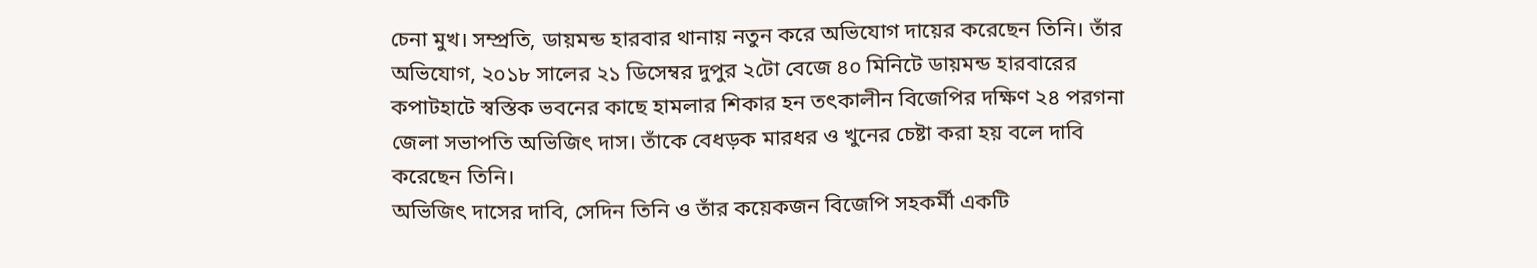চেনা মুখ। সম্প্রতি, ডায়মন্ড হারবার থানায় নতুন করে অভিযোগ দায়ের করেছেন তিনি। তাঁর অভিযোগ, ২০১৮ সালের ২১ ডিসেম্বর দুপুর ২টো বেজে ৪০ মিনিটে ডায়মন্ড হারবারের কপাটহাটে স্বস্তিক ভবনের কাছে হামলার শিকার হন তৎকালীন বিজেপির দক্ষিণ ২৪ পরগনা জেলা সভাপতি অভিজিৎ দাস। তাঁকে বেধড়ক মারধর ও খুনের চেষ্টা করা হয় বলে দাবি করেছেন তিনি।
অভিজিৎ দাসের দাবি, সেদিন তিনি ও তাঁর কয়েকজন বিজেপি সহকর্মী একটি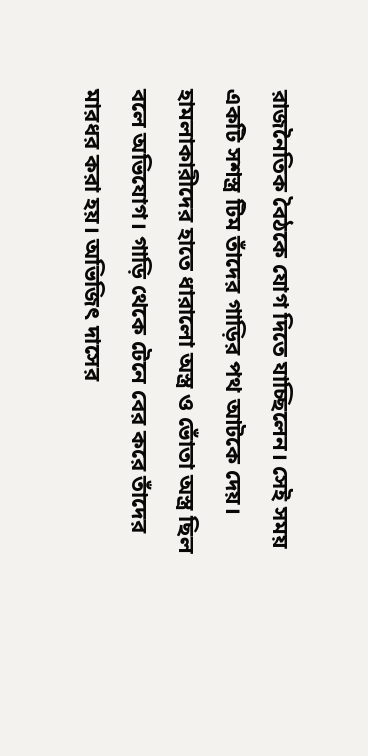রাজনৈতিক বৈঠকে যোগ দিতে যাচ্ছিলেন। সেই সময় একটি সশস্ত্র টিম তাঁদের গাড়ির পথ আটকে দেয়। হামলাকারীদের হাতে ধারালো অস্ত্র ও ভোঁতা অস্ত্র ছিল বলে অভিযোগ। গাড়ি থেকে টেনে বের করে তাঁদের মারধর করা হয়। অভিজিৎ দাসের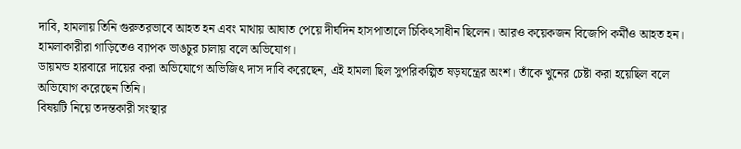দাবি, হামলায় তিনি গুরুতরভাবে আহত হন এবং মাথায় আঘাত পেয়ে দীর্ঘদিন হাসপাতালে চিকিৎসাধীন ছিলেন। আরও কয়েকজন বিজেপি কর্মীও আহত হন। হামলাকারীরা গাড়িতেও ব্যাপক ভাঙচুর চালায় বলে অভিযোগ।
ডায়মন্ড হারবারে দায়ের করা অভিযোগে অভিজিৎ দাস দাবি করেছেন, এই হামলা ছিল সুপরিকল্পিত ষড়যন্ত্রের অংশ। তাঁকে খুনের চেষ্টা করা হয়েছিল বলে অভিযোগ করেছেন তিনি।
বিষয়টি নিয়ে তদন্তকারী সংস্থার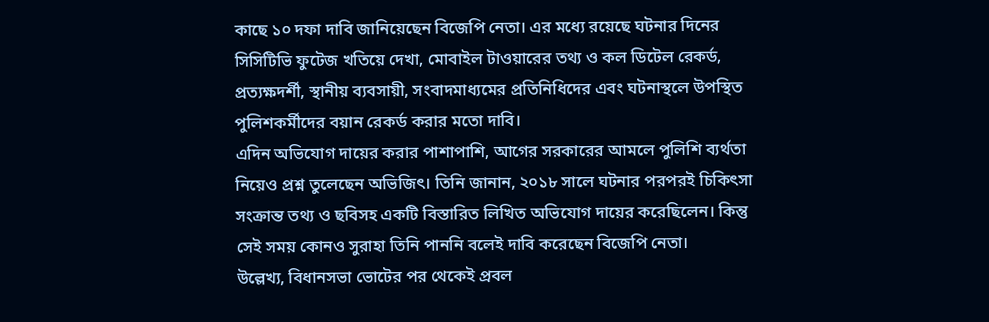কাছে ১০ দফা দাবি জানিয়েছেন বিজেপি নেতা। এর মধ্যে রয়েছে ঘটনার দিনের সিসিটিভি ফুটেজ খতিয়ে দেখা, মোবাইল টাওয়ারের তথ্য ও কল ডিটেল রেকর্ড, প্রত্যক্ষদর্শী, স্থানীয় ব্যবসায়ী, সংবাদমাধ্যমের প্রতিনিধিদের এবং ঘটনাস্থলে উপস্থিত পুলিশকর্মীদের বয়ান রেকর্ড করার মতো দাবি।
এদিন অভিযোগ দায়ের করার পাশাপাশি, আগের সরকারের আমলে পুলিশি ব্যর্থতা নিয়েও প্রশ্ন তুলেছেন অভিজিৎ। তিনি জানান, ২০১৮ সালে ঘটনার পরপরই চিকিৎসা সংক্রান্ত তথ্য ও ছবিসহ একটি বিস্তারিত লিখিত অভিযোগ দায়ের করেছিলেন। কিন্তু সেই সময় কোনও সুরাহা তিনি পাননি বলেই দাবি করেছেন বিজেপি নেতা।
উল্লেখ্য, বিধানসভা ভোটের পর থেকেই প্রবল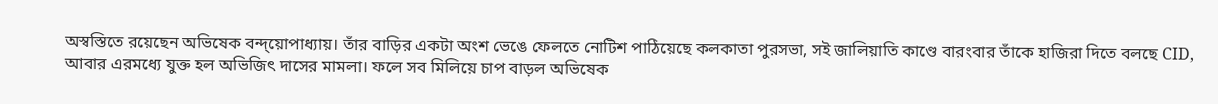অস্বস্তিতে রয়েছেন অভিষেক বন্দ্য়োপাধ্যায়। তাঁর বাড়ির একটা অংশ ভেঙে ফেলতে নোটিশ পাঠিয়েছে কলকাতা পুরসভা, সই জালিয়াতি কাণ্ডে বারংবার তাঁকে হাজিরা দিতে বলছে CID, আবার এরমধ্যে যুক্ত হল অভিজিৎ দাসের মামলা। ফলে সব মিলিয়ে চাপ বাড়ল অভিষেক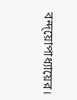বন্দ্য়োপাধ্যায়ের।